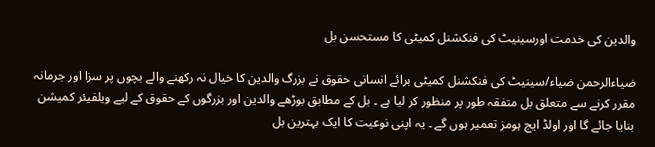والدین کی خدمت اورسینیٹ کی فنکشنل کمیٹی کا مستحسن بل

ضیاءالرحمن ضیاء/سینیٹ کی فنکشنل کمیٹی برائے انسانی حقوق نے بزرگ والدین کا خیال نہ رکھنے والے بچوں پر سزا اور جرمانہ مقرر کرنے سے متعلق بل متفقہ طور پر منظور کر لیا ہے ۔ بل کے مطابق بوڑھے والدین اور بزرگوں کے حقوق کے لیے ویلفیئر کمیشن بنایا جائے گا اور اولڈ ایج ہومز تعمیر ہوں گے ۔ یہ اپنی نوعیت کا ایک بہترین بل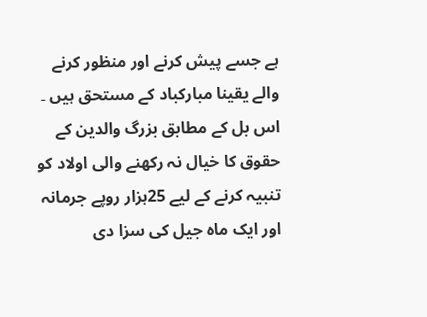ہے جسے پیش کرنے اور منظور کرنے والے یقینا مبارکباد کے مستحق ہیں ۔ اس بل کے مطابق بزرگ والدین کے حقوق کا خیال نہ رکھنے والی اولاد کو تنبیہ کرنے کے لیے 25ہزار روپے جرمانہ اور ایک ماہ جیل کی سزا دی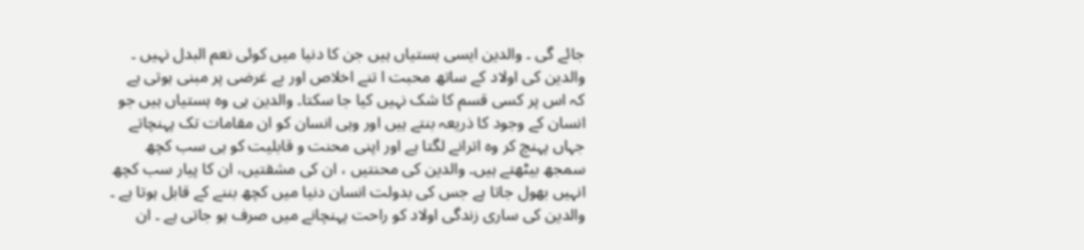جائے گی ۔ والدین ایسی ہستیاں ہیں جن کا دنیا میں کوئی نعم البدل نہیں ۔ والدین کی اولاد کے ساتھ محبت ا تنے اخلاص اور بے غرضی پر مبنی ہوتی ہے کہ اس پر کسی قسم کا شک نہیں کیا جا سکتا۔ والدین ہی وہ ہستیاں ہیں جو انسان کے وجود کا ذریعہ بنتے ہیں اور وہی انسان کو ان مقامات تک پہنچاتے جہاں پہنچ کر وہ اترانے لگتا ہے اور اپنی محنت و قابلیت کو ہی سب کچھ سمجھ بیٹھتے ہیں۔ والدین کی محنتیں ، ان کی مشقتیں، ان کا پیار سب کچھ انہیں بھول جاتا ہے جس کی بدولت انسان دنیا میں کچھ بننے کے قابل ہوتا ہے ۔ والدین کی ساری زندگی اولاد کو راحت پہنچانے میں صرف ہو جاتی ہے ۔ ان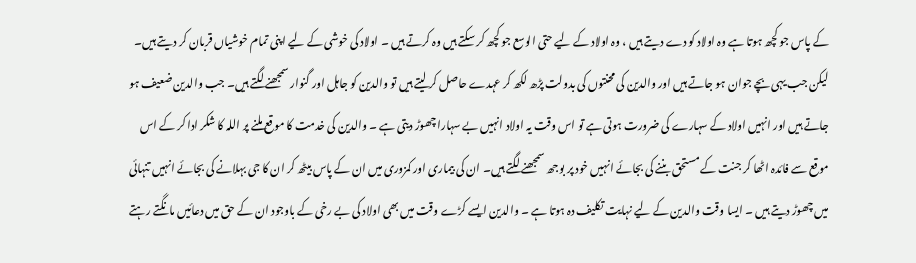کے پاس جو کچھ ہوتا ہے وہ اولاد کو دے دیتے ہیں ، وہ اولاد کے لیے حتی الوسع جو کچھ کر سکتے ہیں وہ کرتے ہیں ۔ اولاد کی خوشی کے لیے اپنی تمام خوشیاں قربان کر دیتے ہیں۔
لیکن جب یہی بچے جوان ہو جاتے ہیں اور والدین کی محنتوں کی بدولت پڑھ لکھ کر عہدے حاصل کر لیتے ہیں تو والدین کو جاہل اور گنوار سمجھنے لگتے ہیں۔ جب والدین ضعیف ہو جاتے ہیں اور انہیں اولاد کے سہارے کی ضرورت ہوتی ہے تو اس وقت یہ اولاد انہیں بے سہارا چھوڑ دیتی ہے ۔ والدین کی خدمت کا موقع ملنے پر اللہ کا شکر ادا کر کے اس موقع سے فائدہ اٹھا کر جنت کے مستحق بننے کی بجائے انہیں خود پر بوجھ سمجھنے لگتے ہیں۔ ان کی بیماری اور کمزوری میں ان کے پاس بیٹھ کر ان کا جی بہلانے کی بجائے انہیں تنہائی میں چھوڑ دیتے ہیں ۔ ایسا وقت والدین کے لیے نہایت تکلیف دہ ہوتا ہے ۔ والدین ایسے کڑے وقت میں بھی اولاد کی بے رخی کے باوجود ان کے حق میں دعائیں مانگتے رہتے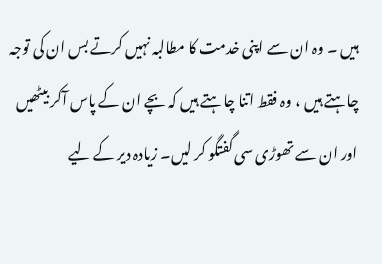ہیں ۔ وہ ان سے اپنی خدمت کا مطالبہ نہیں کرتے بس ان کی توجہ چاہتے ہیں ، وہ فقط اتنا چاہتے ہیں کہ بچے ان کے پاس آکر بیٹھیں اور ان سے تھوڑی سی گفتگو کر لیں۔ زیادہ دیر کے لیے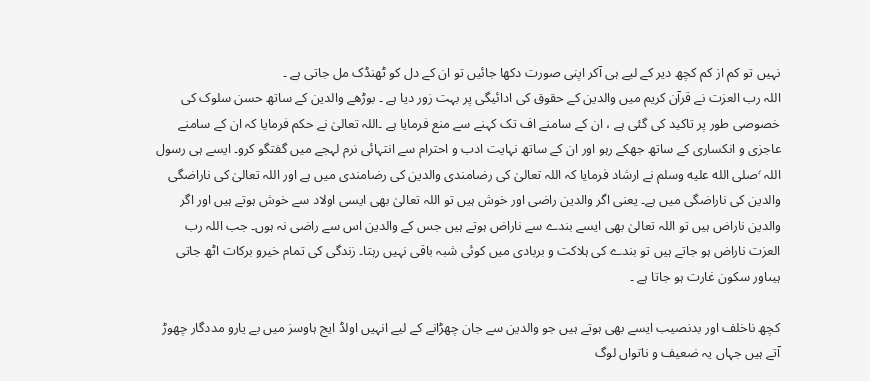نہیں تو کم از کم کچھ دیر کے لیے ہی آکر اپنی صورت دکھا جائیں تو ان کے دل کو ٹھنڈک مل جاتی ہے ۔
اللہ رب العزت نے قرآن کریم میں والدین کے حقوق کی ادائیگی پر بہت زور دیا ہے ۔ بوڑھے والدین کے ساتھ حسن سلوک کی
خصوصی طور پر تاکید کی گئی ہے ، ان کے سامنے اف تک کہنے سے منع فرمایا ہے ۔اللہ تعالیٰ نے حکم فرمایا کہ ان کے سامنے عاجزی و انکساری کے ساتھ جھکے رہو اور ان کے ساتھ نہایت ادب و احترام سے انتہائی نرم لہجے میں گفتگو کرو۔ ایسے ہی رسول اللہ ٬صلى الله عليه وسلم نے ارشاد فرمایا کہ اللہ تعالیٰ کی رضامندی والدین کی رضامندی میں ہے اور اللہ تعالیٰ کی ناراضگی والدین کی ناراضگی میں ہے۔ یعنی اگر والدین راضی اور خوش ہیں تو اللہ تعالیٰ بھی ایسی اولاد سے خوش ہوتے ہیں اور اگر والدین ناراض ہیں تو اللہ تعالیٰ بھی ایسے بندے سے ناراض ہوتے ہیں جس کے والدین اس سے راضی نہ ہوں۔ جب اللہ رب العزت ناراض ہو جاتے ہیں تو بندے کی ہلاکت و بربادی میں کوئی شبہ باقی نہیں رہتا۔ زندگی کی تمام خیرو برکات اٹھ جاتی ہیںاور سکون غارت ہو جاتا ہے ۔

کچھ ناخلف اور بدنصیب ایسے بھی ہوتے ہیں جو والدین سے جان چھڑانے کے لیے انہیں اولڈ ایج ہاوسز میں بے یارو مددگار چھوڑ آتے ہیں جہاں یہ ضعیف و ناتواں لوگ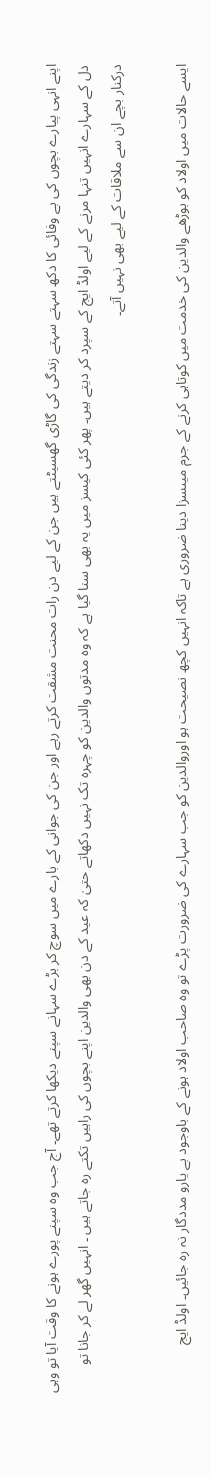اپنے انہی پیارے بچوں کی بے وفائی کا دکھ سہتے سہتے زندگی کی گاڑی گھسیٹتے ہیں جن کے لیے دن رات محنت مشقت کرتے رہے اور جن کی جوانی کے بارے میں سوچ کر بڑے سہانے سپنے دیکھا کرتے تھے۔ آج جب وہ سپنے پورے ہونے کا وقت آیا تو وہی دل کے سہارے انہیں تنہا مرنے کے لیے اولڈ ایج کے سپرد کر دیتے ہیں۔ پھر کئی کیسز میں یہ بھی سنا گیا ہے کہ وہ مدتوں والدین کو چہرہ تک نہیں دکھاتے حتیٰ کہ عید کے دن بھی والدین اپنے بچوں کی راہیں تکتے رہ جاتے ہیں ۔ انہیں گھر لے کر جانا تو درکنار بچے ان سے ملاقات کے لیے بھی نہیں آتے۔

ایسے حالات میں اولاد کو بوڑھے والدین کی خدمت میں کوتاہی کرنے کے جرم میںسزا دینا ضروری ہے تاکہ انہیں کچھ نصیحت ہو اوروالدین کو جب سہارے کی ضرورت پڑے تو وہ صاحب اولاد ہونے کے باوجود بے یارو مددگار نہ رہ جائیں۔ اولڈ ایج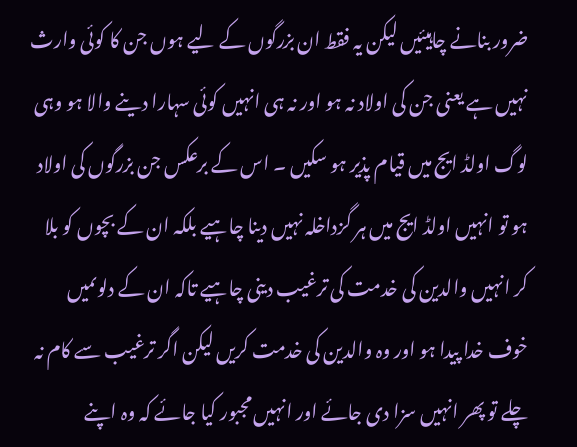ضرور بنانے چاہیئیں لیکن یہ فقط ان بزرگوں کے لیے ہوں جن کا کوئی وارث نہیں ہے یعنی جن کی اولاد نہ ہو اور نہ ہی انہیں کوئی سہارا دینے والا ہو وہی لوگ اولڈ ایج میں قیام پذیر ہو سکیں ۔ اس کے برعکس جن بزرگوں کی اولاد ہو تو انہیں اولڈ ایج میں ہر گزداخلہ نہیں دینا چاہیے بلکہ ان کے بچوں کو بلا کر انہیں والدین کی خدمت کی ترغیب دینی چاہیے تاکہ ان کے دلوںمیں خوف خدا پیدا ہو اور وہ والدین کی خدمت کریں لیکن اگر ترغیب سے کام نہ چلے تو پھر انہیں سزا دی جائے اور انہیں مجبور کیا جائے کہ وہ اپنے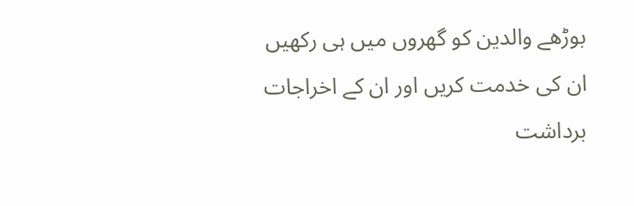بوڑھے والدین کو گھروں میں ہی رکھیں ان کی خدمت کریں اور ان کے اخراجات برداشت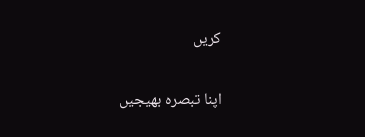کریں

اپنا تبصرہ بھیجیں